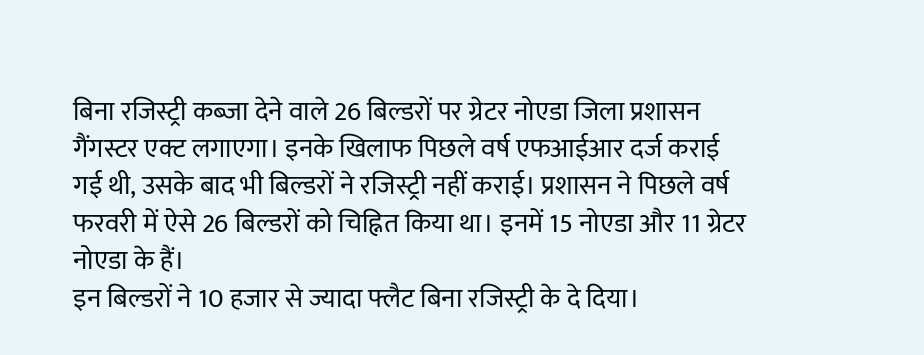बिना रजिस्ट्री कब्जा देने वाले 26 बिल्डरों पर ग्रेटर नोएडा जिला प्रशासन गैंगस्टर एक्ट लगाएगा। इनके खिलाफ पिछले वर्ष एफआईआर दर्ज कराई गई थी, उसके बाद भी बिल्डरों ने रजिस्ट्री नहीं कराई। प्रशासन ने पिछले वर्ष फरवरी में ऐसे 26 बिल्डरों को चिह्नित किया था। इनमें 15 नोएडा और 11 ग्रेटर नोएडा के हैं।
इन बिल्डरों ने 10 हजार से ज्यादा फ्लैट बिना रजिस्ट्री के दे दिया।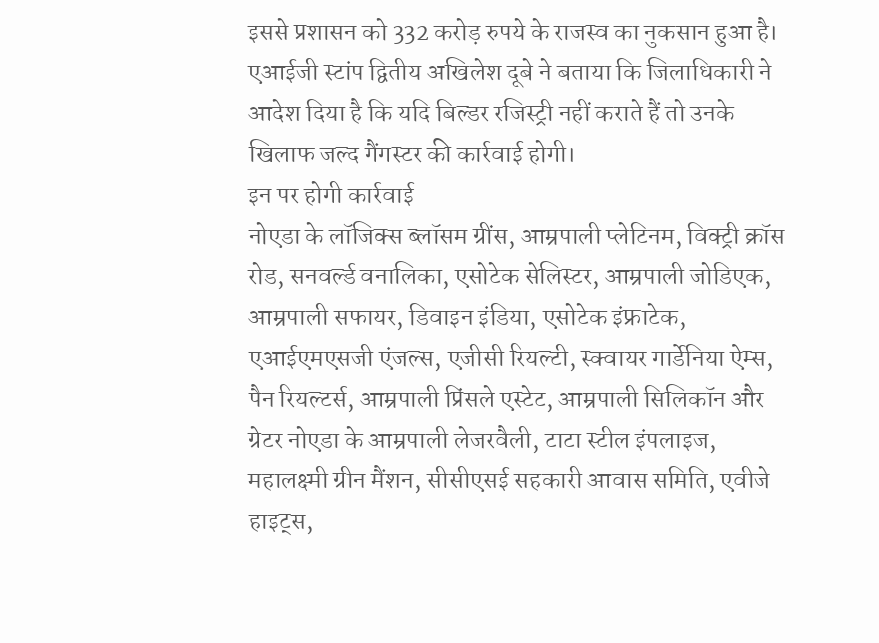इससे प्रशासन को 332 करोड़ रुपये के राजस्व का नुकसान हुआ है। एआईजी स्टांप द्वितीय अखिलेश दूबे ने बताया कि जिलाधिकारी ने आदेश दिया है कि यदि बिल्डर रजिस्ट्री नहीं कराते हैं तो उनके खिलाफ जल्द गैंगस्टर की कार्रवाई होगी।
इन पर होगी कार्रवाई
नोएडा के लॉजिक्स ब्लॉसम ग्रींस, आम्रपाली प्लेटिनम, विक्ट्री क्रॉस रोड, सनवर्ल्ड वनालिका, एसोटेक सेलिस्टर, आम्रपाली जोडिएक, आम्रपाली सफायर, डिवाइन इंडिया, एसोटेक इंफ्राटेक, एआईएमएसजी एंजल्स, एजीसी रियल्टी, स्क्वायर गार्डेनिया ऐम्स, पैन रियल्टर्स, आम्रपाली प्रिंसले एस्टेट, आम्रपाली सिलिकॉन और ग्रेटर नोएडा के आम्रपाली लेजरवैली, टाटा स्टील इंपलाइज, महालक्ष्मी ग्रीन मैंशन, सीसीएसई सहकारी आवास समिति, एवीजे हाइट्स,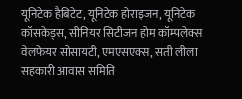यूनिटेक हैबिटेट, यूनिटेक होराइजन, यूनिटेक कॉसकेड्स, सीनियर सिटीजन होम कॉम्पलेक्स वेलफेयर सोसायटी, एमएसएक्स, सती लीला सहकारी आवास समिति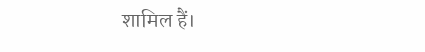शामिल हैं।